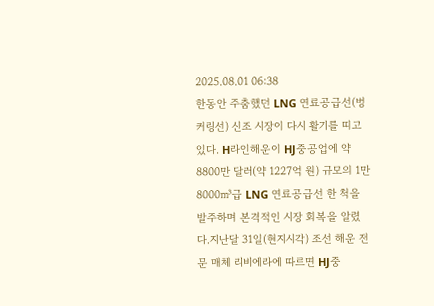2025.08.01 06:38
한동안 주춤했던 LNG 연료공급선(벙커링선) 신조 시장이 다시 활기를 띠고 있다. H라인해운이 HJ중공업에 약 8800만 달러(약 1227억 원) 규모의 1만 8000㎥급 LNG 연료공급선 한 척을 발주하며 본격적인 시장 회복을 알렸다.지난달 31일(현지시각) 조선 해운 전문 매체 리비에라에 따르면 HJ중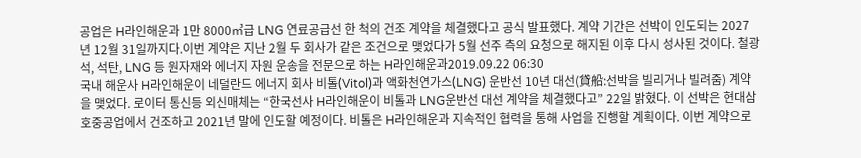공업은 H라인해운과 1만 8000㎥급 LNG 연료공급선 한 척의 건조 계약을 체결했다고 공식 발표했다. 계약 기간은 선박이 인도되는 2027년 12월 31일까지다.이번 계약은 지난 2월 두 회사가 같은 조건으로 맺었다가 5월 선주 측의 요청으로 해지된 이후 다시 성사된 것이다. 철광석, 석탄, LNG 등 원자재와 에너지 자원 운송을 전문으로 하는 H라인해운과2019.09.22 06:30
국내 해운사 H라인해운이 네덜란드 에너지 회사 비톨(Vitol)과 액화천연가스(LNG) 운반선 10년 대선(貸船:선박을 빌리거나 빌려줌) 계약을 맺었다. 로이터 통신등 외신매체는 “한국선사 H라인해운이 비톨과 LNG운반선 대선 계약을 체결했다고” 22일 밝혔다. 이 선박은 현대삼호중공업에서 건조하고 2021년 말에 인도할 예정이다. 비톨은 H라인해운과 지속적인 협력을 통해 사업을 진행할 계획이다. 이번 계약으로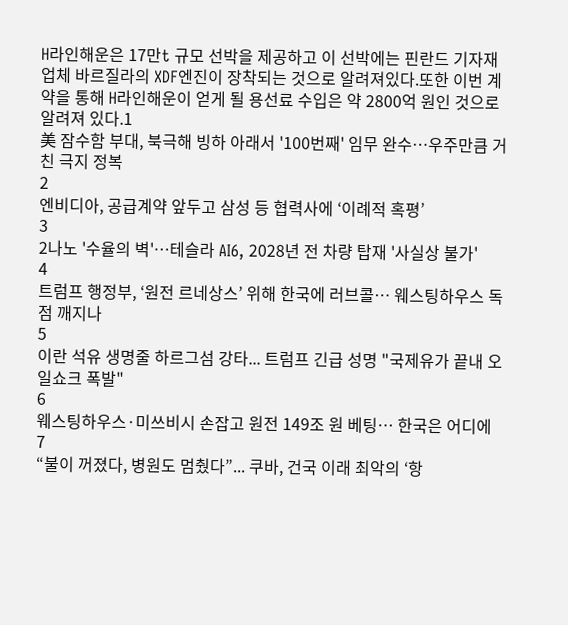H라인해운은 17만t 규모 선박을 제공하고 이 선박에는 핀란드 기자재업체 바르질라의 XDF엔진이 장착되는 것으로 알려져있다.또한 이번 계약을 통해 H라인해운이 얻게 될 용선료 수입은 약 2800억 원인 것으로 알려져 있다.1
美 잠수함 부대, 북극해 빙하 아래서 '100번째' 임무 완수…우주만큼 거친 극지 정복
2
엔비디아, 공급계약 앞두고 삼성 등 협력사에 ‘이례적 혹평’
3
2나노 '수율의 벽'…테슬라 AI6, 2028년 전 차량 탑재 '사실상 불가'
4
트럼프 행정부, ‘원전 르네상스’ 위해 한국에 러브콜… 웨스팅하우스 독점 깨지나
5
이란 석유 생명줄 하르그섬 강타... 트럼프 긴급 성명 "국제유가 끝내 오일쇼크 폭발"
6
웨스팅하우스·미쓰비시 손잡고 원전 149조 원 베팅… 한국은 어디에
7
“불이 꺼졌다, 병원도 멈췄다”... 쿠바, 건국 이래 최악의 ‘항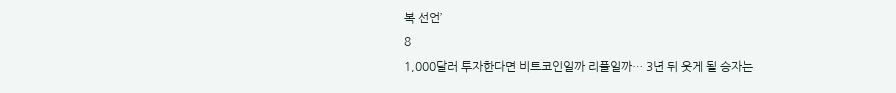복 선언’
8
1,000달러 투자한다면 비트코인일까 리플일까… 3년 뒤 웃게 될 승자는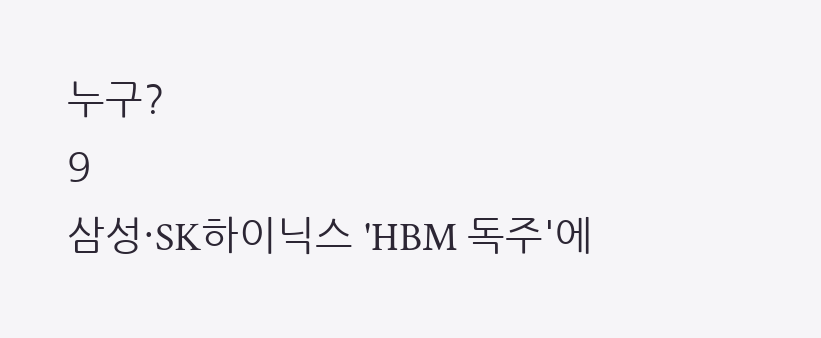누구?
9
삼성·SK하이닉스 'HBM 독주'에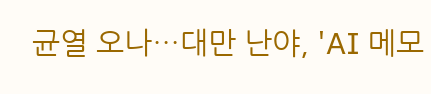균열 오나…대만 난야, 'AI 메모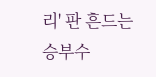리' 판 흔드는 승부수